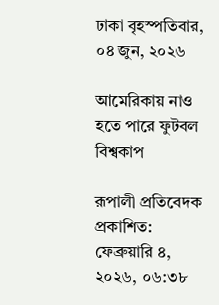ঢাকা বৃহস্পতিবার, ০৪ জুন, ২০২৬

আমেরিকায় নাও হতে পারে ফুটবল বিশ্বকাপ

রূপালী প্রতিবেদক
প্রকাশিত: ফেব্রুয়ারি ৪, ২০২৬, ০৬:৩৮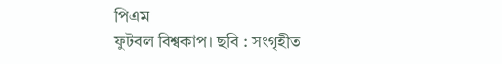পিএম
ফুটবল বিশ্বকাপ। ছবি : সংগৃহীত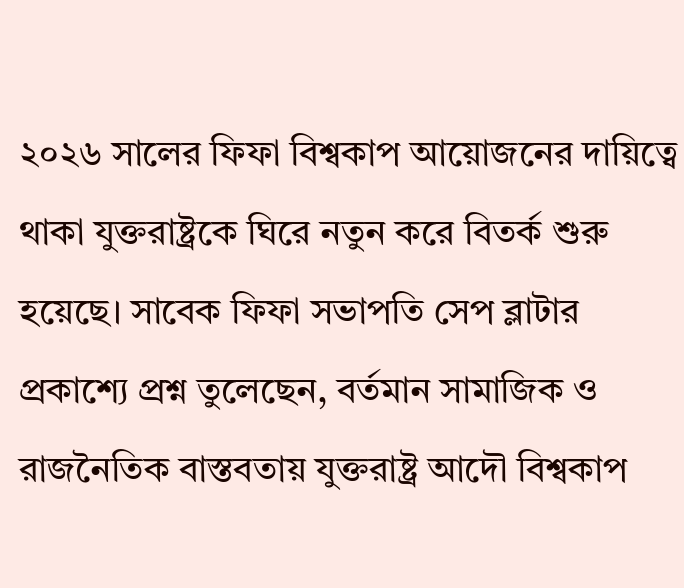২০২৬ সালের ফিফা বিশ্বকাপ আয়োজনের দায়িত্বে থাকা যুক্তরাষ্ট্রকে ঘিরে নতুন করে বিতর্ক শুরু হয়েছে। সাবেক ফিফা সভাপতি সেপ ব্লাটার প্রকাশ্যে প্রশ্ন তুলেছেন, বর্তমান সামাজিক ও রাজনৈতিক বাস্তবতায় যুক্তরাষ্ট্র আদৌ বিশ্বকাপ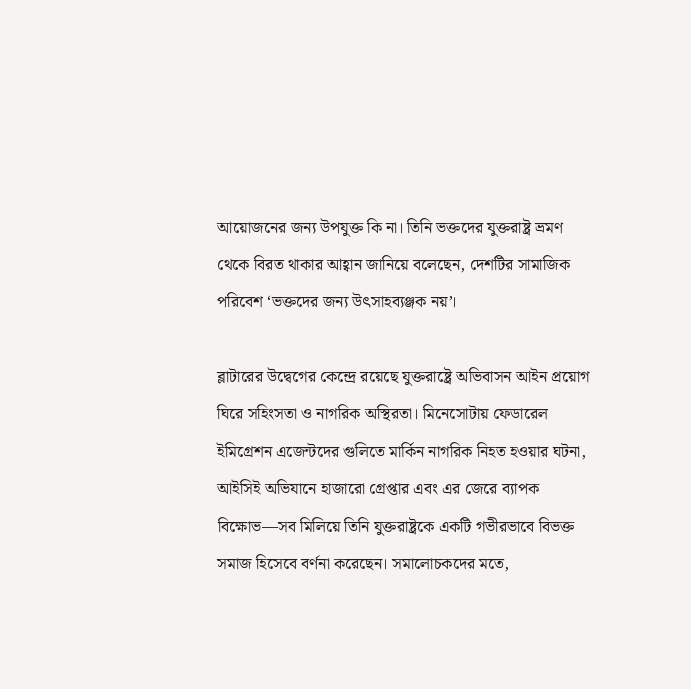আয়োজনের জন্য উপযুক্ত কি না। তিনি ভক্তদের যুক্তরাষ্ট্র ভ্রমণ থেকে বিরত থাকার আহ্বান জানিয়ে বলেছেন, দেশটির সামাজিক পরিবেশ ‘ভক্তদের জন্য উৎসাহব্যঞ্জক নয়’।

ব্লাটারের উদ্বেগের কেন্দ্রে রয়েছে যুক্তরাষ্ট্রে অভিবাসন আইন প্রয়োগ ঘিরে সহিংসতা ও নাগরিক অস্থিরতা। মিনেসোটায় ফেডারেল ইমিগ্রেশন এজেন্টদের গুলিতে মার্কিন নাগরিক নিহত হওয়ার ঘটনা, আইসিই অভিযানে হাজারো গ্রেপ্তার এবং এর জেরে ব্যাপক বিক্ষোভ—সব মিলিয়ে তিনি যুক্তরাষ্ট্রকে একটি গভীরভাবে বিভক্ত সমাজ হিসেবে বর্ণনা করেছেন। সমালোচকদের মতে,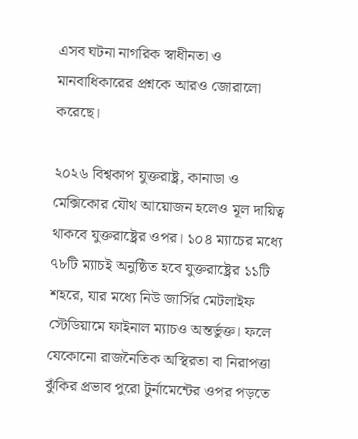এসব ঘটনা নাগরিক স্বাধীনতা ও মানবাধিকারের প্রশ্নকে আরও জোরালো করেছে।

২০২৬ বিশ্বকাপ যুক্তরাষ্ট্র, কানাডা ও মেক্সিকোর যৌথ আয়োজন হলেও মূল দায়িত্ব থাকবে যুক্তরাষ্ট্রের ওপর। ১০৪ ম্যাচের মধ্যে ৭৮টি ম্যাচই অনুষ্ঠিত হবে যুক্তরাষ্ট্রের ১১টি শহরে, যার মধ্যে নিউ জার্সির মেটলাইফ স্টেডিয়ামে ফাইনাল ম্যাচও অন্তর্ভুক্ত। ফলে যেকোনো রাজনৈতিক অস্থিরতা বা নিরাপত্তা ঝুঁকির প্রভাব পুরো টুর্নামেন্টের ওপর পড়তে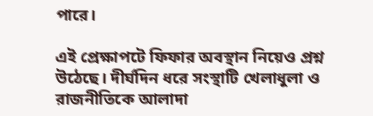পারে।

এই প্রেক্ষাপটে ফিফার অবস্থান নিয়েও প্রশ্ন উঠেছে। দীর্ঘদিন ধরে সংস্থাটি খেলাধুলা ও রাজনীতিকে আলাদা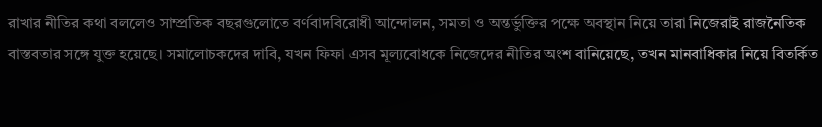রাখার নীতির কথা বললেও সাম্প্রতিক বছরগুলোতে বর্ণবাদবিরোধী আন্দোলন, সমতা ও অন্তর্ভুক্তির পক্ষে অবস্থান নিয়ে তারা নিজেরাই রাজনৈতিক বাস্তবতার সঙ্গে যুক্ত হয়েছে। সমালোচকদের দাবি, যখন ফিফা এসব মূল্যবোধকে নিজেদের নীতির অংশ বানিয়েছে, তখন মানবাধিকার নিয়ে বিতর্কিত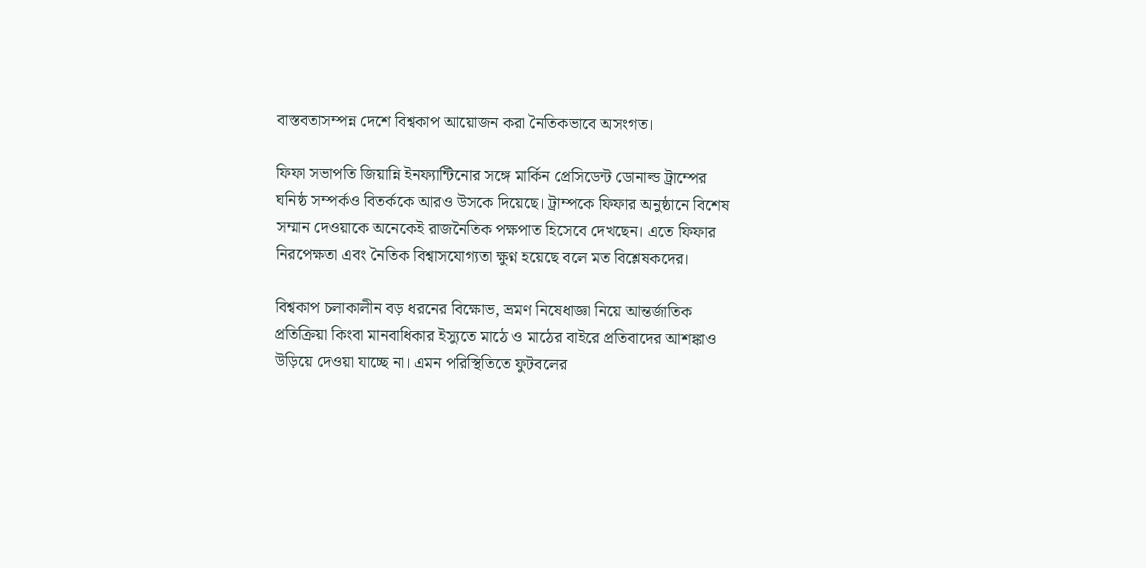বাস্তবতাসম্পন্ন দেশে বিশ্বকাপ আয়োজন করা নৈতিকভাবে অসংগত।

ফিফা সভাপতি জিয়ান্নি ইনফ্যান্টিনোর সঙ্গে মার্কিন প্রেসিডেন্ট ডোনাল্ড ট্রাম্পের ঘনিষ্ঠ সম্পর্কও বিতর্ককে আরও উসকে দিয়েছে। ট্রাম্পকে ফিফার অনুষ্ঠানে বিশেষ সম্মান দেওয়াকে অনেকেই রাজনৈতিক পক্ষপাত হিসেবে দেখছেন। এতে ফিফার নিরপেক্ষতা এবং নৈতিক বিশ্বাসযোগ্যতা ক্ষুণ্ন হয়েছে বলে মত বিশ্লেষকদের।

বিশ্বকাপ চলাকালীন বড় ধরনের বিক্ষোভ, ভ্রমণ নিষেধাজ্ঞা নিয়ে আন্তর্জাতিক প্রতিক্রিয়া কিংবা মানবাধিকার ইস্যুতে মাঠে ও মাঠের বাইরে প্রতিবাদের আশঙ্কাও উড়িয়ে দেওয়া যাচ্ছে না। এমন পরিস্থিতিতে ফুটবলের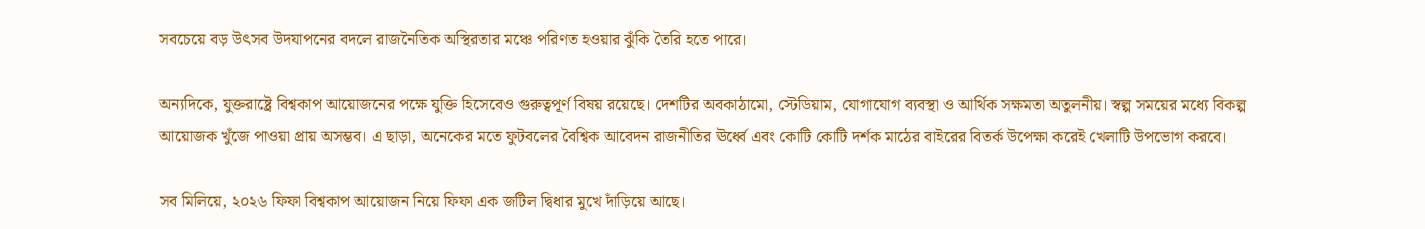সবচেয়ে বড় উৎসব উদযাপনের বদলে রাজনৈতিক অস্থিরতার মঞ্চে পরিণত হওয়ার ঝুঁকি তৈরি হতে পারে।

অন্যদিকে, যুক্তরাষ্ট্রে বিশ্বকাপ আয়োজনের পক্ষে যুক্তি হিসেবেও গুরুত্বপূর্ণ বিষয় রয়েছে। দেশটির অবকাঠামো, স্টেডিয়াম, যোগাযোগ ব্যবস্থা ও আর্থিক সক্ষমতা অতুলনীয়। স্বল্প সময়ের মধ্যে বিকল্প আয়োজক খুঁজে পাওয়া প্রায় অসম্ভব। এ ছাড়া, অনেকের মতে ফুটবলের বৈশ্বিক আবেদন রাজনীতির ঊর্ধ্বে এবং কোটি কোটি দর্শক মাঠের বাইরের বিতর্ক উপেক্ষা করেই খেলাটি উপভোগ করবে।

সব মিলিয়ে, ২০২৬ ফিফা বিশ্বকাপ আয়োজন নিয়ে ফিফা এক জটিল দ্বিধার মুখে দাঁড়িয়ে আছে।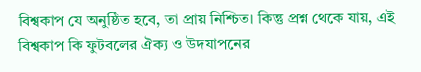বিশ্বকাপ যে অনুষ্ঠিত হবে, তা প্রায় নিশ্চিত। কিন্তু প্রশ্ন থেকে যায়, এই বিশ্বকাপ কি ফুটবলের ঐক্য ও উদযাপনের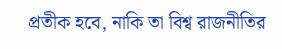প্রতীক হবে, নাকি তা বিশ্ব রাজনীতির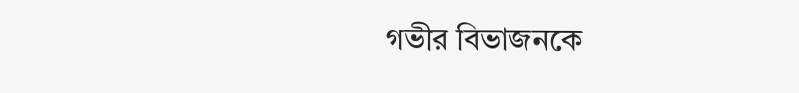গভীর বিভাজনকে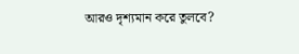আরও দৃশ্যমান করে তুলবে?